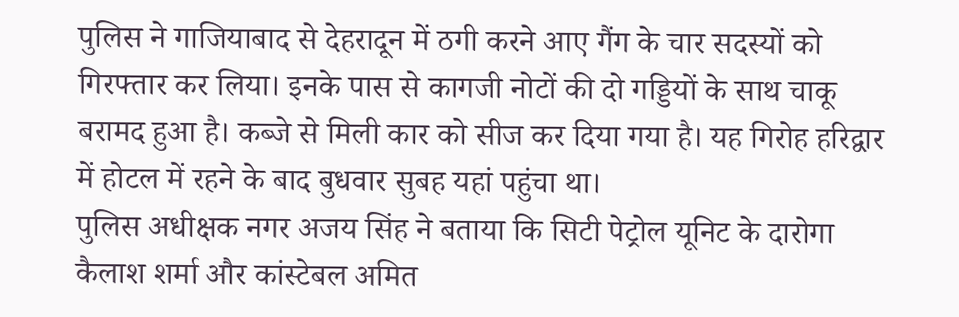पुलिस ने गाजियाबाद से देहरादून में ठगी करने आए गैंग के चार सदस्यों को गिरफ्तार कर लिया। इनके पास से कागजी नोटों की दो गड्डियों के साथ चाकू बरामद हुआ है। कब्जे से मिली कार को सीज कर दिया गया है। यह गिरोह हरिद्वार में होटल में रहने के बाद बुधवार सुबह यहां पहुंचा था।
पुलिस अधीक्षक नगर अजय सिंह ने बताया कि सिटी पेट्रोल यूनिट के दारोगा कैलाश शर्मा और कांस्टेबल अमित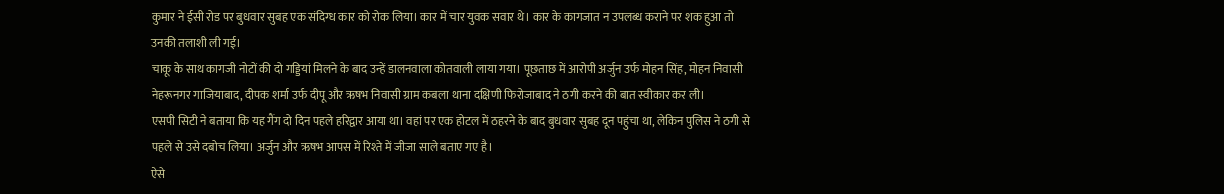कुमार ने ईसी रोड पर बुधवार सुबह एक संदिग्ध कार को रोक लिया। कार में चार युवक सवार थे। कार के कागजात न उपलब्ध कराने पर शक हुआ तो उनकी तलाशी ली गई।
चाकू के साथ कागजी नोटों की दो गड्डियां मिलने के बाद उन्हें डालनवाला कोतवाली लाया गया। पूछताछ में आरोपी अर्जुन उर्फ मोहन सिंह, मोहन निवासी नेहरूनगर गाजियाबाद, दीपक शर्मा उर्फ दीपू और ऋषभ निवासी ग्राम कबला थाना दक्षिणी फिरोजाबाद ने ठगी करने की बात स्वीकार कर ली।
एसपी सिटी ने बताया कि यह गैंग दो दिन पहले हरिद्वार आया था। वहां पर एक होटल में ठहरने के बाद बुधवार सुबह दून पहुंचा था, लेकिन पुलिस ने ठगी से पहले से उसे दबोच लिया। अर्जुन और ऋषभ आपस में रिश्ते में जीजा साले बताए गए है।
ऐसे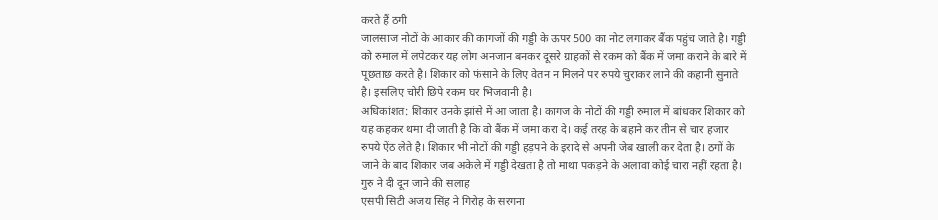करते हैं ठगी
जालसाज नोटों के आकार की कागजों की गड्डी के ऊपर 500 का नोट लगाकर बैंक पहुंच जाते है। गड्डी को रुमाल में लपेटकर यह लोग अनजान बनकर दूसरे ग्राहकों से रकम को बैंक में जमा कराने के बारे में पूछताछ करते है। शिकार को फंसाने के लिए वेतन न मिलने पर रुपये चुराकर लाने की कहानी सुनाते है। इसलिए चोरी छिपे रकम घर भिजवानी है।
अधिकांशत: शिकार उनके झांसे में आ जाता है। कागज के नोटों की गड्डी रुमाल में बांधकर शिकार को यह कहकर थमा दी जाती है कि वो बैंक में जमा करा दे। कई तरह के बहाने कर तीन से चार हजार रुपये ऐंठ लेते है। शिकार भी नोटों की गड्डी हड़पने के इरादे से अपनी जेब खाली कर देता है। ठगों के जाने के बाद शिकार जब अकेले में गड्डी देखता है तो माथा पकड़ने के अलावा कोई चारा नहीं रहता है।
गुरु ने दी दून जाने की सलाह
एसपी सिटी अजय सिंह ने गिरोह के सरगना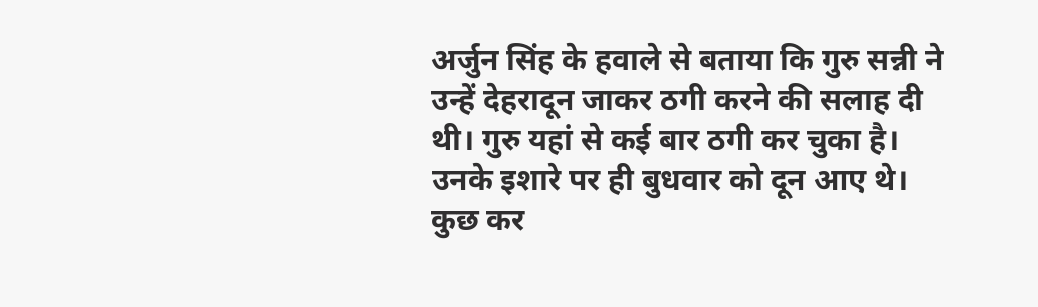अर्जुन सिंह के हवाले से बताया कि गुरु सन्नी ने उन्हें देहरादून जाकर ठगी करने की सलाह दी थी। गुरु यहां से कई बार ठगी कर चुका है। उनके इशारे पर ही बुधवार को दून आए थे। कुछ कर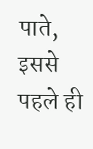पाते, इससे पहले ही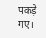पकड़े गए।